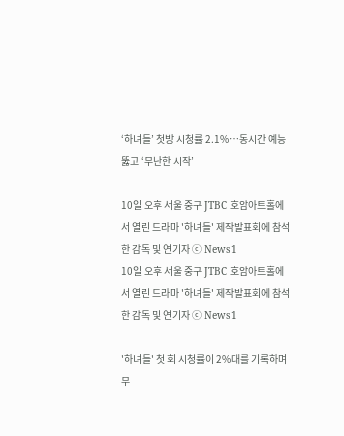‘하녀들’ 첫방 시청률 2.1%…동시간 예능 뚫고 ‘무난한 시작’

10일 오후 서울 중구 JTBC 호암아트홀에서 열린 드라마 '하녀들' 제작발표회에 참석한 감독 및 연기자 ⓒ News1
10일 오후 서울 중구 JTBC 호암아트홀에서 열린 드라마 '하녀들' 제작발표회에 참석한 감독 및 연기자 ⓒ News1

'하녀들' 첫 회 시청률이 2%대를 기록하며 무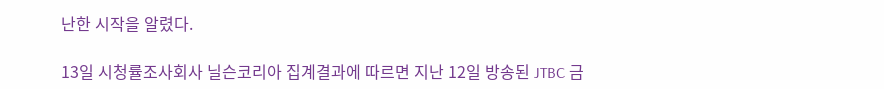난한 시작을 알렸다.

13일 시청률조사회사 닐슨코리아 집계결과에 따르면 지난 12일 방송된 JTBC 금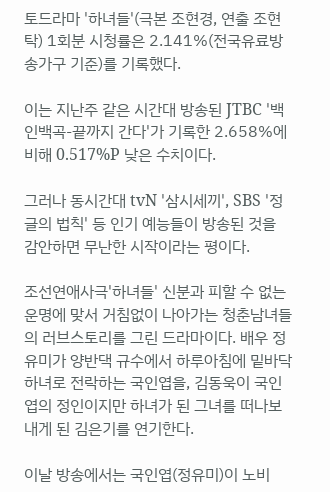토드라마 '하녀들'(극본 조현경, 연출 조현탁) 1회분 시청률은 2.141%(전국유료방송가구 기준)를 기록했다.

이는 지난주 같은 시간대 방송된 JTBC '백인백곡-끝까지 간다'가 기록한 2.658%에 비해 0.517%P 낮은 수치이다.

그러나 동시간대 tvN '삼시세끼', SBS '정글의 법칙' 등 인기 예능들이 방송된 것을 감안하면 무난한 시작이라는 평이다.

조선연애사극'하녀들' 신분과 피할 수 없는 운명에 맞서 거침없이 나아가는 청춘남녀들의 러브스토리를 그린 드라마이다. 배우 정유미가 양반댁 규수에서 하루아침에 밑바닥 하녀로 전락하는 국인엽을, 김동욱이 국인엽의 정인이지만 하녀가 된 그녀를 떠나보내게 된 김은기를 연기한다.

이날 방송에서는 국인엽(정유미)이 노비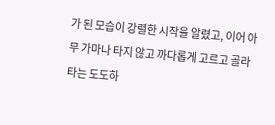가 된 모습이 강렬한 시작을 알렸고, 이어 아무 가마나 타지 않고 까다롭게 고르고 골라 타는 도도하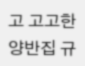고 고고한 양반집 규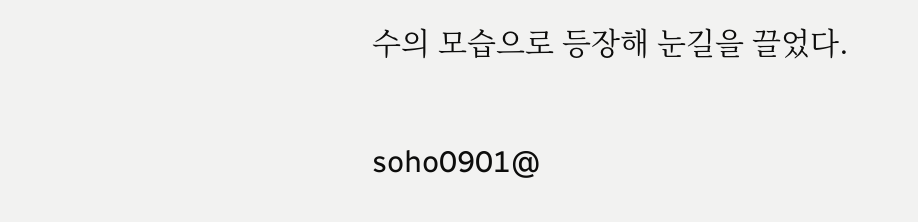수의 모습으로 등장해 눈길을 끌었다.

soho0901@